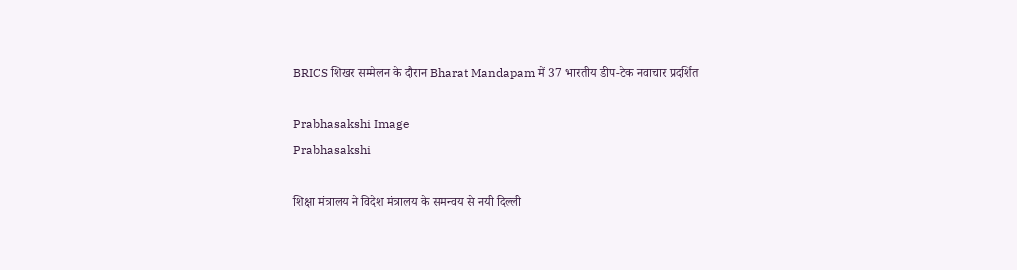BRICS शिखर सम्मेलन के दौरान Bharat Mandapam में 37 भारतीय डीप-टेक नवाचार प्रदर्शित

Prabhasakshi Image
Prabhasakshi

शिक्षा मंत्रालय ने विदेश मंत्रालय के समन्वय से नयी दिल्ली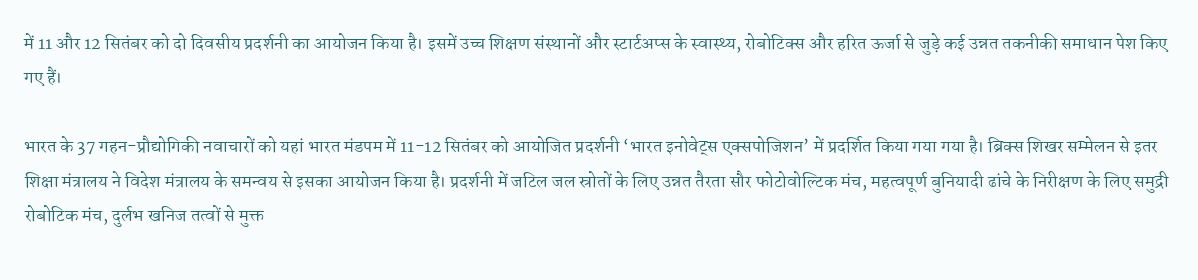में 11 और 12 सितंबर को दो दिवसीय प्रदर्शनी का आयोजन किया है। इसमें उच्च शिक्षण संस्थानों और स्टार्टअप्स के स्वास्थ्य, रोबोटिक्स और हरित ऊर्जा से जुड़े कई उन्नत तकनीकी समाधान पेश किए गए हैं।

भारत के 37 गहन-प्रौद्योगिकी नवाचारों को यहां भारत मंडपम में 11-12 सितंबर को आयोजित प्रदर्शनी ‘भारत इनोवेट्स एक्सपोजिशन’ में प्रदर्शित किया गया गया है। ब्रिक्स शिखर सम्मेलन से इतर शिक्षा मंत्रालय ने विदेश मंत्रालय के समन्वय से इसका आयोजन किया है। प्रदर्शनी में जटिल जल स्रोतों के लिए उन्नत तैरता सौर फोटोवोल्टिक मंच, महत्वपूर्ण बुनियादी ढांचे के निरीक्षण के लिए समुद्री रोबोटिक मंच, दुर्लभ खनिज तत्वों से मुक्त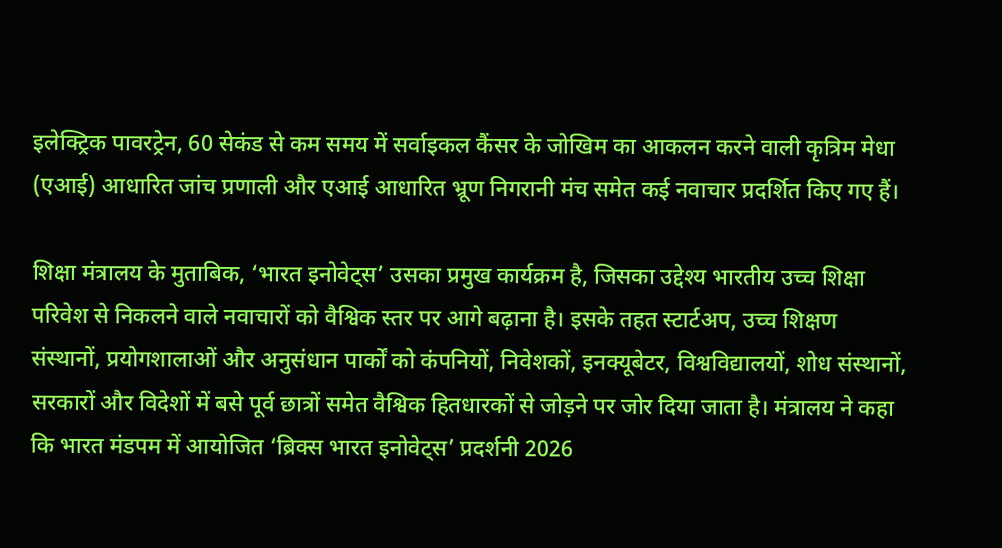इलेक्ट्रिक पावरट्रेन, 60 सेकंड से कम समय में सर्वाइकल कैंसर के जोखिम का आकलन करने वाली कृत्रिम मेधा (एआई) आधारित जांच प्रणाली और एआई आधारित भ्रूण निगरानी मंच समेत कई नवाचार प्रदर्शित किए गए हैं।

शिक्षा मंत्रालय के मुताबिक, ‘भारत इनोवेट्स’ उसका प्रमुख कार्यक्रम है, जिसका उद्देश्य भारतीय उच्च शिक्षा परिवेश से निकलने वाले नवाचारों को वैश्विक स्तर पर आगे बढ़ाना है। इसके तहत स्टार्टअप, उच्च शिक्षण संस्थानों, प्रयोगशालाओं और अनुसंधान पार्कों को कंपनियों, निवेशकों, इनक्यूबेटर, विश्वविद्यालयों, शोध संस्थानों, सरकारों और विदेशों में बसे पूर्व छात्रों समेत वैश्विक हितधारकों से जोड़ने पर जोर दिया जाता है। मंत्रालय ने कहा कि भारत मंडपम में आयोजित ‘ब्रिक्स भारत इनोवेट्स’ प्रदर्शनी 2026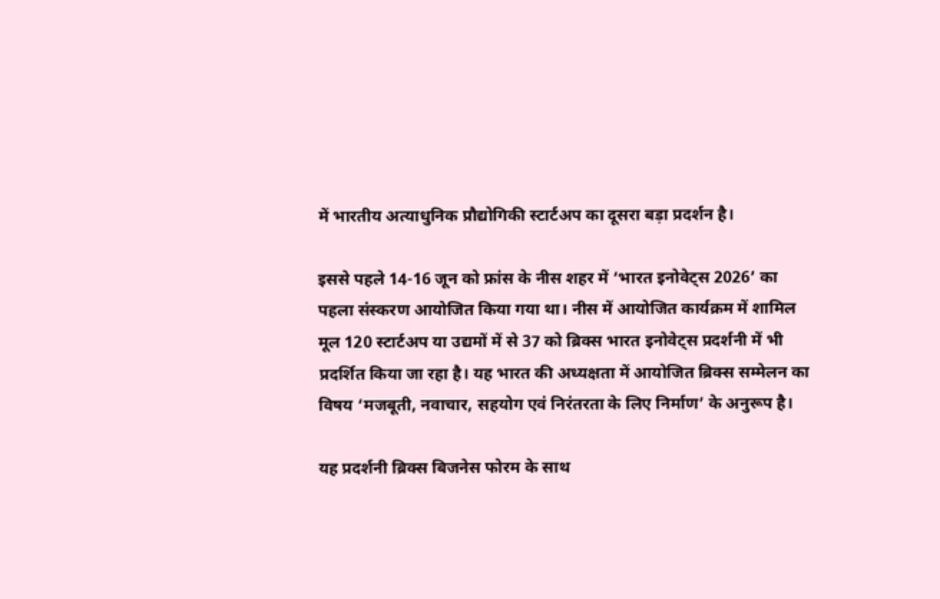में भारतीय अत्याधुनिक प्रौद्योगिकी स्टार्टअप का दूसरा बड़ा प्रदर्शन है।

इससे पहले 14-16 जून को फ्रांस के नीस शहर में ‘भारत इनोवेट्स 2026’ का पहला संस्करण आयोजित किया गया था। नीस में आयोजित कार्यक्रम में शामिल मूल 120 स्टार्टअप या उद्यमों में से 37 को ब्रिक्स भारत इनोवेट्स प्रदर्शनी में भी प्रदर्शित किया जा रहा है। यह भारत की अध्यक्षता में आयोजित ब्रिक्स सम्मेलन का विषय ‘मजबूती, नवाचार, सहयोग एवं निरंतरता के लिए निर्माण’ के अनुरूप है।

यह प्रदर्शनी ब्रिक्स बिजनेस फोरम के साथ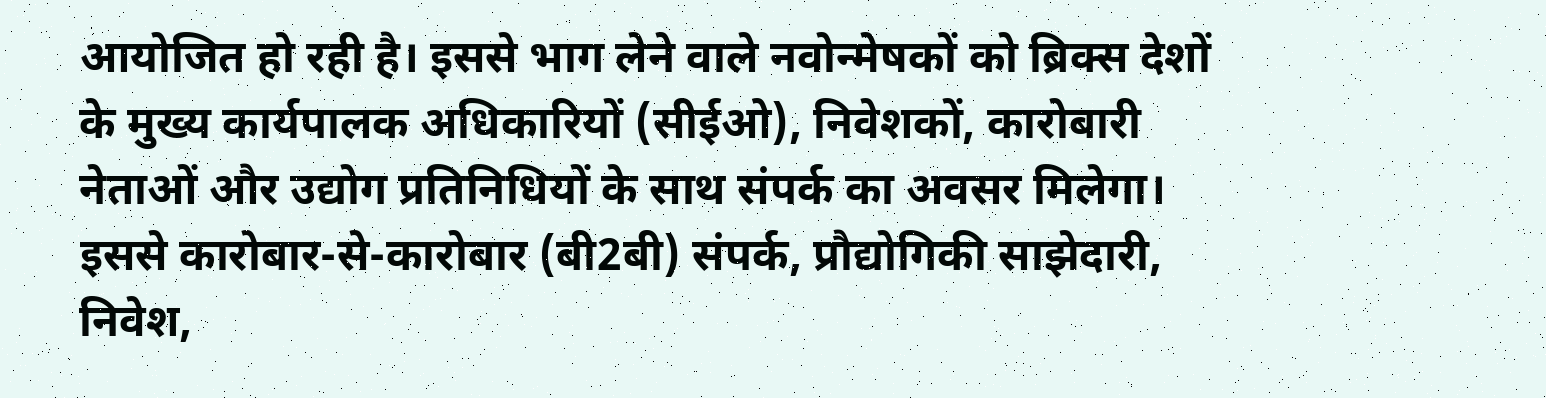आयोजित हो रही है। इससे भाग लेने वाले नवोन्मेषकों को ब्रिक्स देशों के मुख्य कार्यपालक अधिकारियों (सीईओ), निवेशकों, कारोबारी नेताओं और उद्योग प्रतिनिधियों के साथ संपर्क का अवसर मिलेगा। इससे कारोबार-से-कारोबार (बी2बी) संपर्क, प्रौद्योगिकी साझेदारी, निवेश,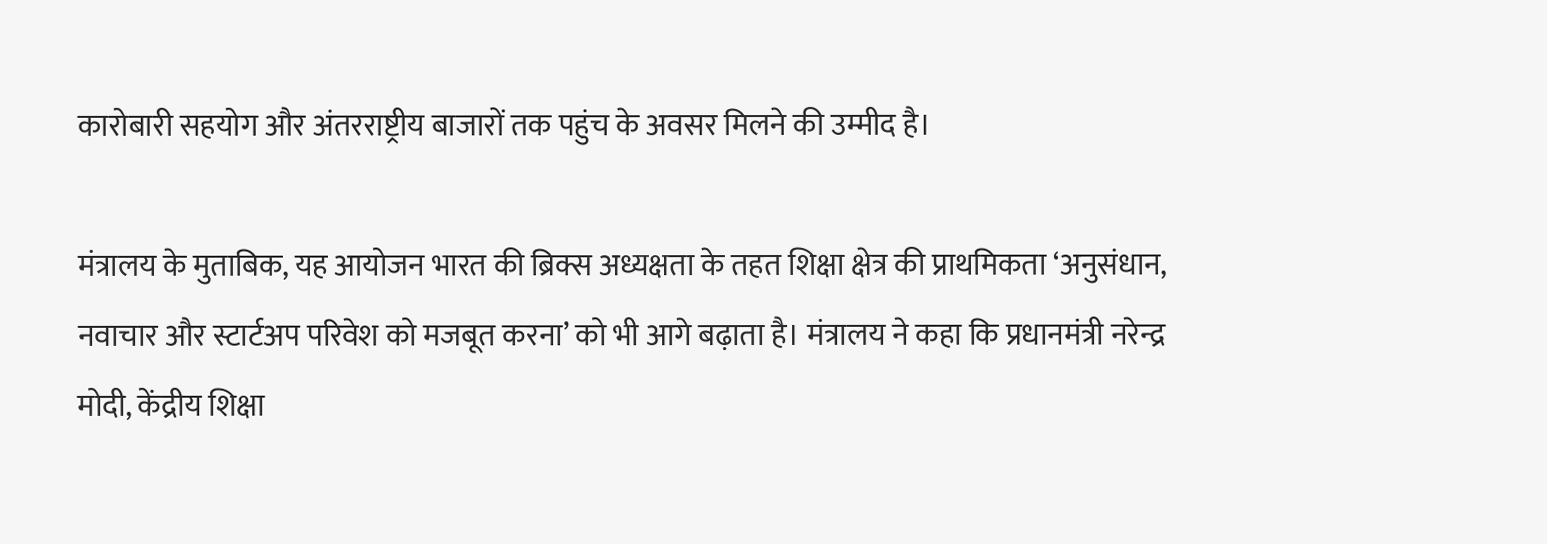कारोबारी सहयोग और अंतरराष्ट्रीय बाजारों तक पहुंच के अवसर मिलने की उम्मीद है।

मंत्रालय के मुताबिक, यह आयोजन भारत की ब्रिक्स अध्यक्षता के तहत शिक्षा क्षेत्र की प्राथमिकता ‘अनुसंधान, नवाचार और स्टार्टअप परिवेश को मजबूत करना’ को भी आगे बढ़ाता है। मंत्रालय ने कहा कि प्रधानमंत्री नरेन्द्र मोदी, केंद्रीय शिक्षा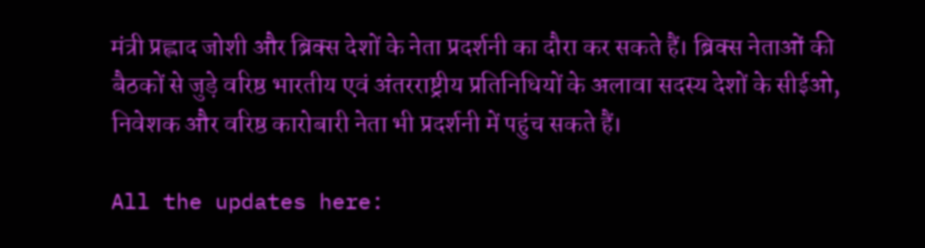मंत्री प्रह्लाद जोशी और ब्रिक्स देशों के नेता प्रदर्शनी का दौरा कर सकते हैं। ब्रिक्स नेताओं की बैठकों से जुड़े वरिष्ठ भारतीय एवं अंतरराष्ट्रीय प्रतिनिधियों के अलावा सदस्य देशों के सीईओ, निवेशक और वरिष्ठ कारोबारी नेता भी प्रदर्शनी में पहुंच सकते हैं।

All the updates here: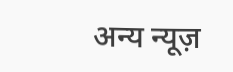अन्य न्यूज़